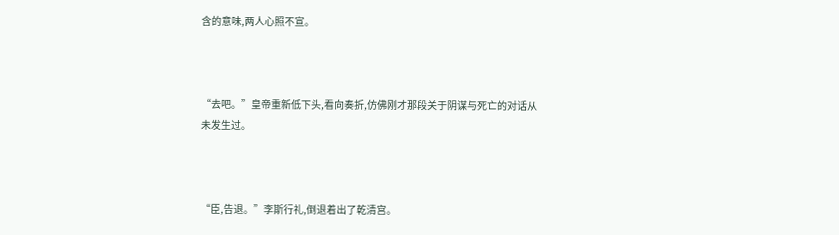含的意味,两人心照不宣。



“去吧。”皇帝重新低下头,看向奏折,仿佛刚才那段关于阴谋与死亡的对话从未发生过。



“臣,告退。”李斯行礼,倒退着出了乾清宫。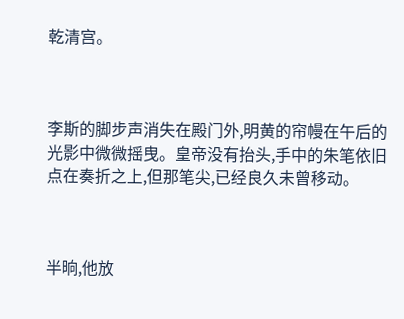乾清宫。



李斯的脚步声消失在殿门外,明黄的帘幔在午后的光影中微微摇曳。皇帝没有抬头,手中的朱笔依旧点在奏折之上,但那笔尖,已经良久未曾移动。



半晌,他放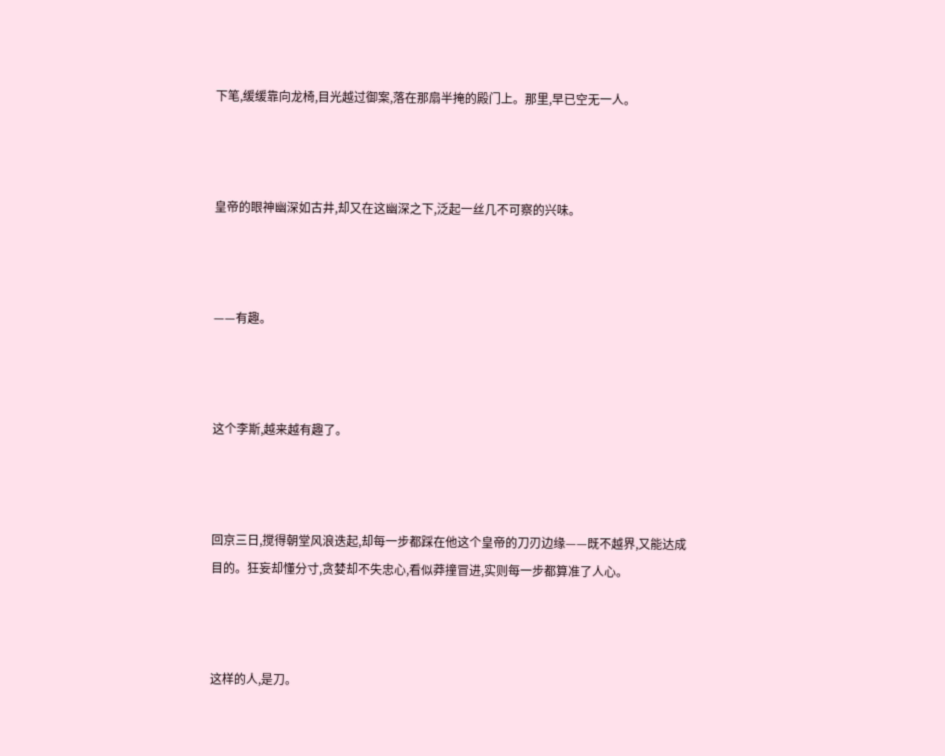下笔,缓缓靠向龙椅,目光越过御案,落在那扇半掩的殿门上。那里,早已空无一人。



皇帝的眼神幽深如古井,却又在这幽深之下,泛起一丝几不可察的兴味。



——有趣。



这个李斯,越来越有趣了。



回京三日,搅得朝堂风浪迭起,却每一步都踩在他这个皇帝的刀刃边缘——既不越界,又能达成目的。狂妄却懂分寸,贪婪却不失忠心,看似莽撞冒进,实则每一步都算准了人心。



这样的人,是刀。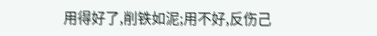用得好了,削铁如泥;用不好,反伤己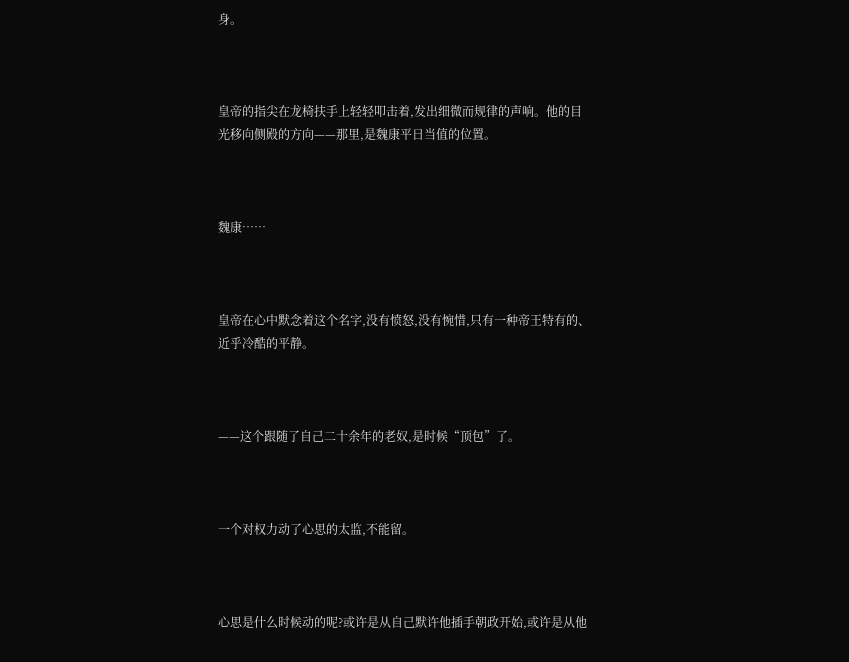身。



皇帝的指尖在龙椅扶手上轻轻叩击着,发出细微而规律的声响。他的目光移向侧殿的方向——那里,是魏康平日当值的位置。



魏康……



皇帝在心中默念着这个名字,没有愤怒,没有惋惜,只有一种帝王特有的、近乎冷酷的平静。



——这个跟随了自己二十余年的老奴,是时候“顶包”了。



一个对权力动了心思的太监,不能留。



心思是什么时候动的呢?或许是从自己默许他插手朝政开始,或许是从他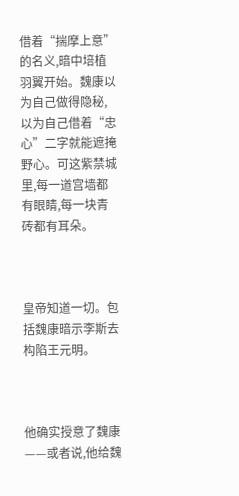借着“揣摩上意”的名义,暗中培植羽翼开始。魏康以为自己做得隐秘,以为自己借着“忠心”二字就能遮掩野心。可这紫禁城里,每一道宫墙都有眼睛,每一块青砖都有耳朵。



皇帝知道一切。包括魏康暗示李斯去构陷王元明。



他确实授意了魏康——或者说,他给魏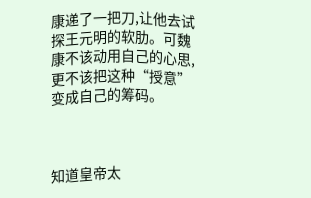康递了一把刀,让他去试探王元明的软肋。可魏康不该动用自己的心思,更不该把这种“授意”变成自己的筹码。



知道皇帝太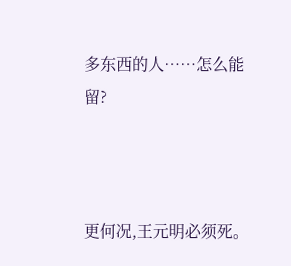多东西的人……怎么能留?



更何况,王元明必须死。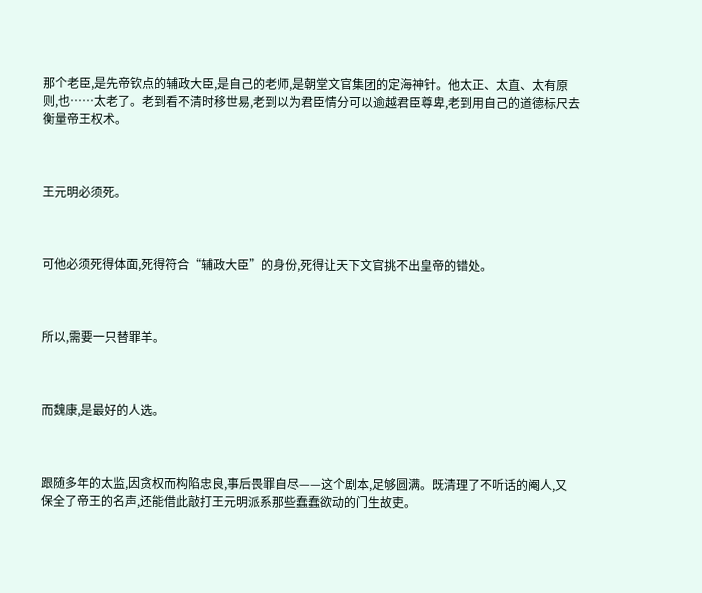那个老臣,是先帝钦点的辅政大臣,是自己的老师,是朝堂文官集团的定海神针。他太正、太直、太有原则,也……太老了。老到看不清时移世易,老到以为君臣情分可以逾越君臣尊卑,老到用自己的道德标尺去衡量帝王权术。



王元明必须死。



可他必须死得体面,死得符合“辅政大臣”的身份,死得让天下文官挑不出皇帝的错处。



所以,需要一只替罪羊。



而魏康,是最好的人选。



跟随多年的太监,因贪权而构陷忠良,事后畏罪自尽——这个剧本,足够圆满。既清理了不听话的阉人,又保全了帝王的名声,还能借此敲打王元明派系那些蠢蠢欲动的门生故吏。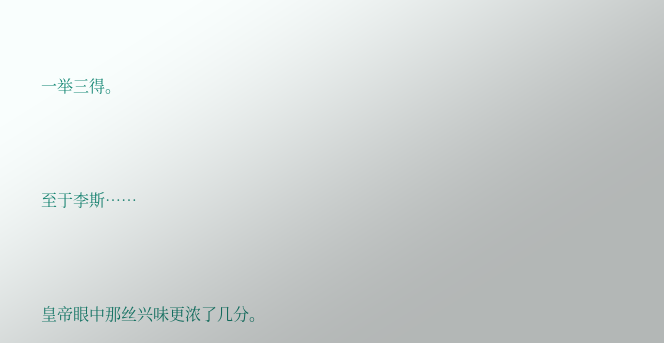一举三得。



至于李斯……



皇帝眼中那丝兴味更浓了几分。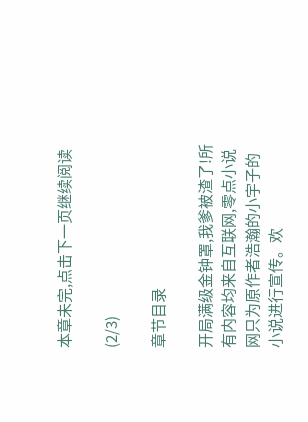本章未完,点击下一页继续阅读

(2/3)

章节目录

开局满级金钟罩,我爹被渣了!所有内容均来自互联网,零点小说网只为原作者浩瀚的小宇子的小说进行宣传。欢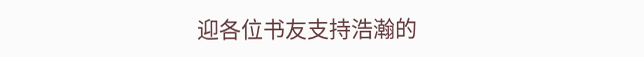迎各位书友支持浩瀚的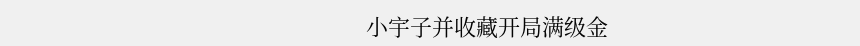小宇子并收藏开局满级金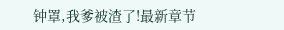钟罩,我爹被渣了!最新章节